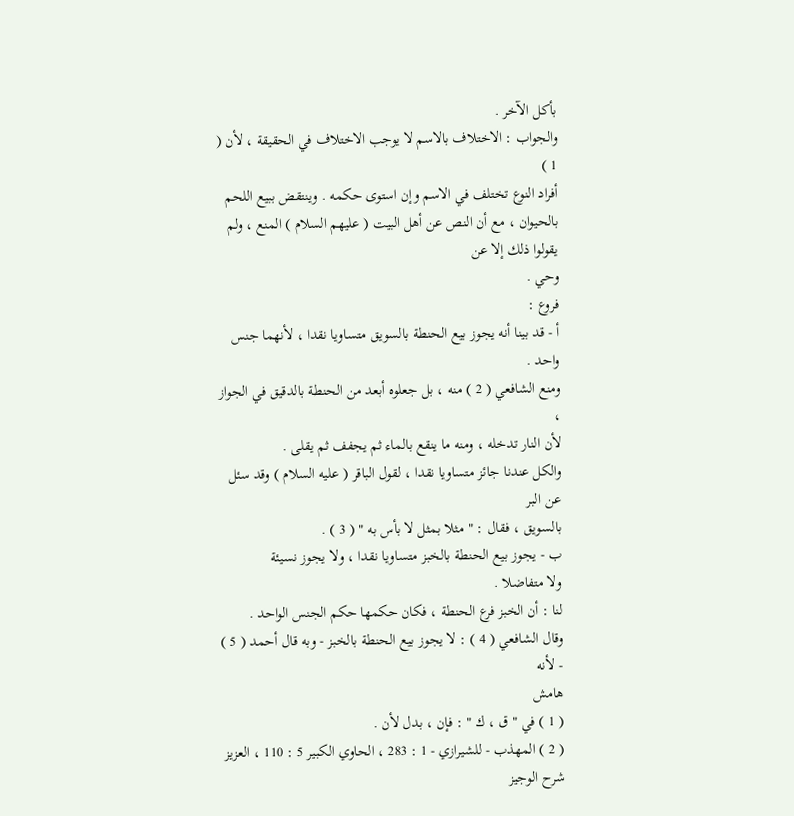بأكل الآخر .
والجواب : الاختلاف بالاسم لا يوجب الاختلاف في الحقيقة ، لأن ( 1 )
أفراد النوع تختلف في الاسم وإن استوى حكمه . وينتقض ببيع اللحم
بالحيوان ، مع أن النص عن أهل البيت ( عليهم السلام ) المنع ، ولم يقولوا ذلك إلا عن
وحي .
فروع :
أ - قد بينا أنه يجوز بيع الحنطة بالسويق متساويا نقدا ، لأنهما جنس
واحد .
ومنع الشافعي ( 2 ) منه ، بل جعلوه أبعد من الحنطة بالدقيق في الجواز ،
لأن النار تدخله ، ومنه ما ينقع بالماء ثم يجفف ثم يقلى .
والكل عندنا جائز متساويا نقدا ، لقول الباقر ( عليه السلام ) وقد سئل عن البر
بالسويق ، فقال : " مثلا بمثل لا بأس به " ( 3 ) .
ب - يجوز بيع الحنطة بالخبز متساويا نقدا ، ولا يجوز نسيئة
ولا متفاضلا .
لنا : أن الخبز فرع الحنطة ، فكان حكمها حكم الجنس الواحد .
وقال الشافعي ( 4 ) : لا يجوز بيع الحنطة بالخبز - وبه قال أحمد ( 5 ) - لأنه
هامش
( 1 ) في " ق ، ك " : فإن ، بدل لأن .
( 2 ) المهذب - للشيرازي - 1 : 283 ، الحاوي الكبير 5 : 110 ، العزيز شرح الوجيز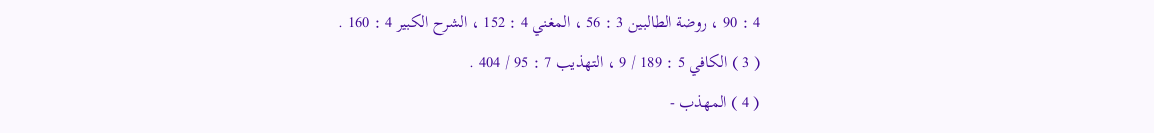4 : 90 ، روضة الطالبين 3 : 56 ، المغني 4 : 152 ، الشرح الكبير 4 : 160 .
( 3 ) الكافي 5 : 189 / 9 ، التهذيب 7 : 95 / 404 .
( 4 ) المهذب -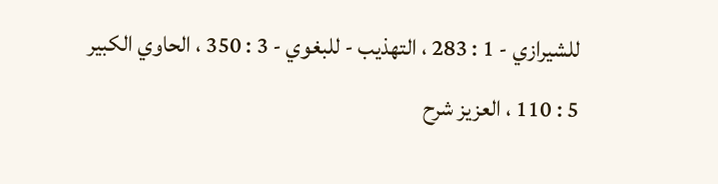للشيرازي - 1 : 283 ، التهذيب - للبغوي - 3 : 350 ، الحاوي الكبير
5 : 110 ، العزيز شرح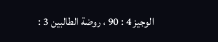الوجيز 4 : 90 ، روضة الطالبين 3 :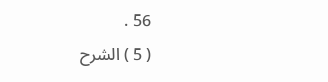56 .
( 5 ) الشرح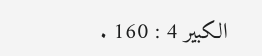الكبير 4 : 160 .